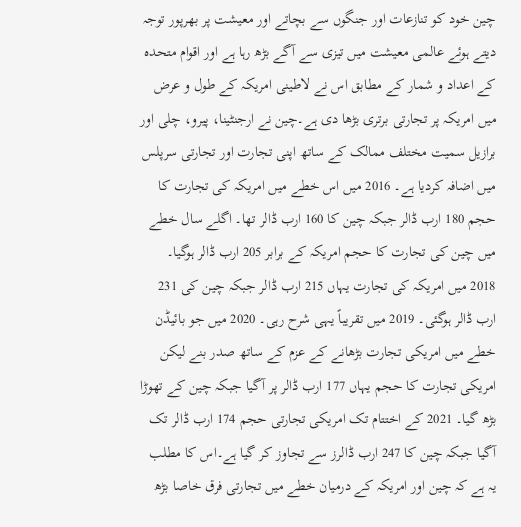چین خود کو تنازعات اور جنگوں سے بچاتے اور معیشت پر بھرپور توجہ دیتے ہوئے عالمی معیشت میں تیزی سے آگے بڑھ رہا ہے اور اقوام متحدہ کے اعداد و شمار کے مطابق اس نے لاطینی امریکہ کے طول و عرض میں امریکہ پر تجارتی برتری بڑھا دی ہے۔چین نے ارجنٹینا، پیرو، چلی اور برازیل سمیت مختلف ممالک کے ساتھ اپنی تجارت اور تجارتی سرپلس میں اضافہ کردیا ہے۔ 2016 میں اس خطے میں امریکہ کی تجارت کا حجم 180 ارب ڈالر جبکہ چین کا 160 ارب ڈالر تھا۔ اگلے سال خطے میں چین کی تجارت کا حجم امریکہ کے برابر 205 ارب ڈالر ہوگیا۔ 2018 میں امریکہ کی تجارت یہاں 215 ارب ڈالر جبکہ چین کی 231 ارب ڈالر ہوگئی۔ 2019 میں تقریباً یہی شرح رہی۔ 2020 میں جو بائیڈن خطے میں امریکی تجارت بڑھانے کے عزم کے ساتھ صدر بنے لیکن امریکی تجارت کا حجم یہاں 177 ارب ڈالر پر آگیا جبکہ چین کے تھوڑا بڑھ گیا۔ 2021 کے اختتام تک امریکی تجارتی حجم 174 ارب ڈالر تک آگیا جبکہ چین کا 247 ارب ڈالرز سے تجاوز کر گیا ہے۔اس کا مطلب یہ ہے کہ چین اور امریکہ کے درمیان خطے میں تجارتی فرق خاصا بڑھ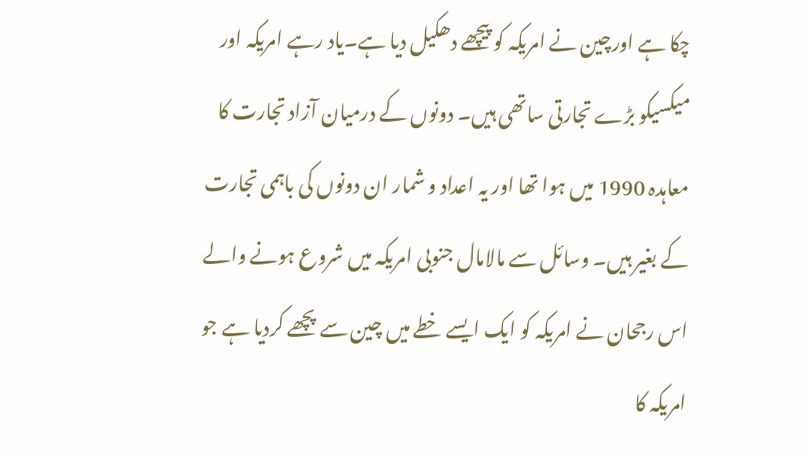چکا ہے اورچین نے امریکہ کو پیچھے دھکیل دیا ہے۔یاد رہے امریکہ اور میکسیکو بڑے تجارتی ساتھی ہیں۔ دونوں کے درمیان آزاد تجارت کا معاہدہ 1990 میں ہوا تھا اور یہ اعداد و شمار ان دونوں کی باہمی تجارت کے بغیر ہیں۔ وسائل سے مالامال جنوبی امریکہ میں شروع ہونے والے اس رجحان نے امریکہ کو ایک ایسے خطے میں چین سے پچھے کردیا ہے جو امریکہ کا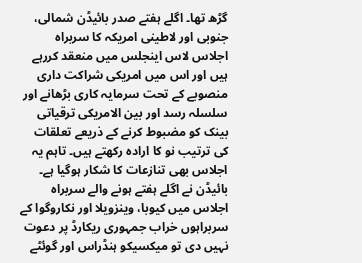گڑھ تھا۔ اگلے ہفتے صدر بائیڈن شمالی، جنوبی اور لاطینی امریکہ کا سربراہ اجلاس لاس اینجلس میں منعقد کررہے ہیں اور اس میں امریکی شراکت داری منصوبے کے تحت سرمایہ کاری بڑھانے اور سلسلہ رسد اور بین الامریکی ترقیاتی بینک کو مضبوط کرنے کے ذریعے تعلقات کی ترتیب نو کا ارادہ رکھتے ہیں۔ تاہم یہ اجلاس بھی تنازعات کا شکار ہوگیا ہے۔ بائیڈن نے اگلے ہفتے ہونے والے سربراہ اجلاس میں کیوبا، وینزویلا اور نکاروگوا کے سربراہوں خراب جمہوری ریکارڈ پر دعوت نہیں دی تو میکسیکو ہنڈراس اور گوئٹے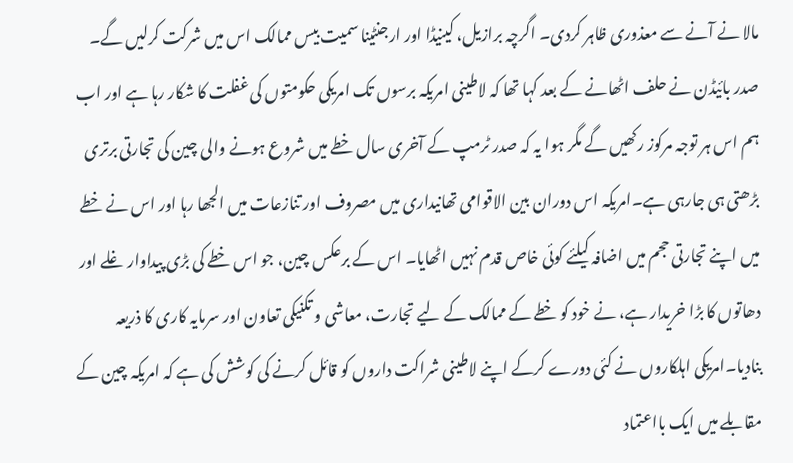مالا نے آنے سے معذوری ظاہر کردی۔ اگرچہ برازیل، کینیڈا اور ارجنٹینا سمیت بیس ممالک اس میں شرکت کرلیں گے۔ صدر بائیڈن نے حلف اٹھانے کے بعد کہا تھا کہ لاطینی امریکہ برسوں تک امریکی حکومتوں کی غفلت کا شکار رہا ہے اور اب ہم اس ہر توجہ مرکوز رکھیں گے مگر ہوا یہ کہ صدر ٹرمپ کے آخری سال خطے میں شروع ہونے والی چین کی تجارتی برتری بڑھتی ہی جارہی ہے۔امریکہ اس دوران بین الاقوامی تھانیداری میں مصروف اور تنازعات میں الجھا رہا اور اس نے خطے میں اپنے تجارتی حجم میں اضافہ کیلئے کوئی خاص قدم نہیں اٹھایا۔ اس کے برعکس چین، جو اس خطے کی بڑی پیداوار غلے اور دھاتوں کا بڑا خریدار ہے، نے خود کو خطے کے ممالک کے لیے تجارت، معاشی و تکنیکی تعاون اور سرمایہ کاری کا ذریعہ بنادیا۔امریکی اہلکاروں نے کئی دورے کرکے اپنے لاطینی شراکت داروں کو قائل کرنے کی کوشش کی ہے کہ امریکہ چین کے مقابلے میں ایک بااعتماد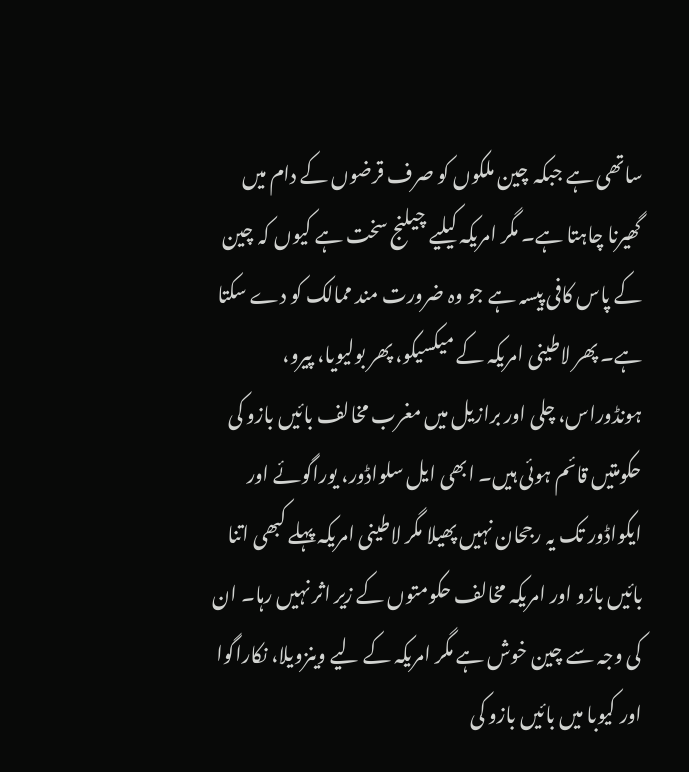ساتھی ہے جبکہ چین ملکوں کو صرف قرضوں کے دام میں گھیرنا چاہتا ہے۔ مگر امریکہ کیلیے چیلنج سخت ہے کیوں کہ چین کے پاس کافی پیسہ ہے جو وہ ضرورت مند ممالک کو دے سکتا ہے۔ پھر لاطینی امریکہ کے میکسیکو، پھر بولیویا، پیرو، ہونڈوراس، چلی اور برازیل میں مغرب مخالف بائیں بازو کی حکومتیں قائم ہوئی ہیں۔ ابھی ایل سلواڈور، یوراگوئے اور ایکواڈور تک یہ رجحان نہیں پھیلا مگر لاطینی امریکہ پہلے کبھی اتنا بائیں بازو اور امریکہ مخالف حکومتوں کے زیر اثر نہیں رہا۔ ان کی وجہ سے چین خوش ہے مگر امریکہ کے لیے وینزویلا، نکاراگوا اور کیوبا میں بائیں بازو کی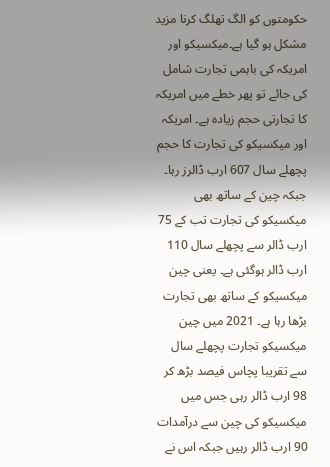حکومتوں کو الگ تھلگ کرنا مزید مشکل ہو گیا ہے۔میکسیکو اور امریکہ کی باہمی تجارت شامل کی جائے تو پھر خطے میں امریکہ کا تجارتی حجم زیادہ ہے۔ امریکہ اور میکسیکو کی تجارت کا حجم پچھلے سال 607 ارب ڈالرز رہا۔ جبکہ چین کے ساتھ بھی میکسیکو کی تجارت تب کے 75 ارب ڈالر سے پچھلے سال 110 ارب ڈالر ہوگئی ہے۔ یعنی چین میکسیکو کے ساتھ بھی تجارت بڑھا رہا ہے۔ 2021 میں چین میکسیکو تجارت پچھلے سال سے تقریبا پچاس فیصد بڑھ کر 98 ارب ڈالر رہی جس میں میکسیکو کی چین سے درآمدات 90 ارب ڈالر رہیں جبکہ اس نے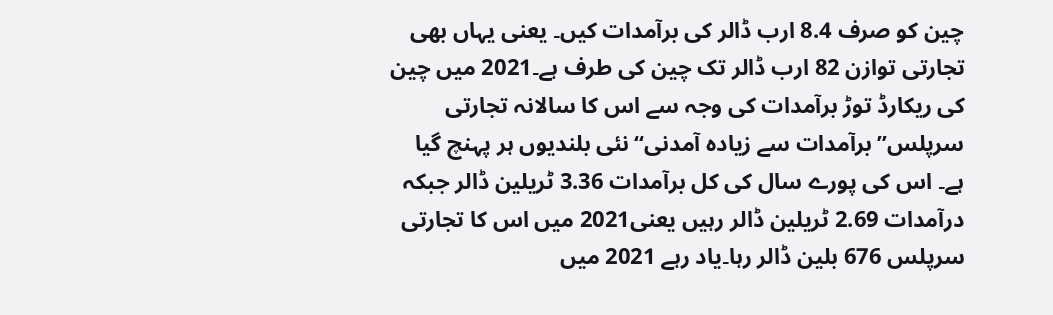چین کو صرف 8.4 ارب ڈالر کی برآمدات کیں۔ یعنی یہاں بھی تجارتی توازن 82 ارب ڈالر تک چین کی طرف ہے۔2021 میں چین کی ریکارڈ توڑ برآمدات کی وجہ سے اس کا سالانہ تجارتی سرپلس”برآمدات سے زیادہ آمدنی“نئی بلندیوں ہر پہنچ گیا ہے۔ اس کی پورے سال کی کل برآمدات 3.36 ٹریلین ڈالر جبکہ درآمدات 2.69 ٹریلین ڈالر رہیں یعنی2021 میں اس کا تجارتی سرپلس 676 بلین ڈالر رہا۔یاد رہے 2021 میں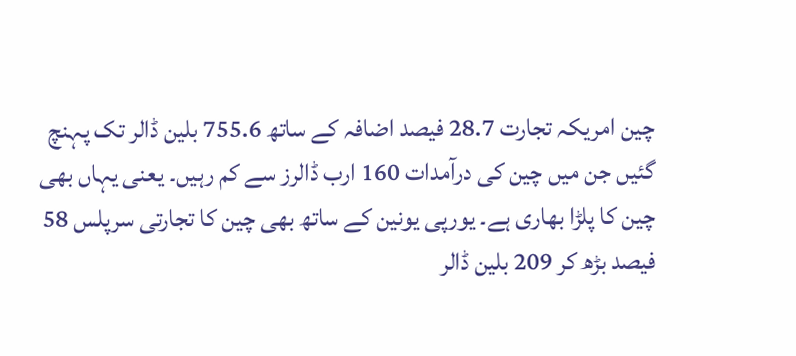چین امریکہ تجارت 28.7 فیصد اضافہ کے ساتھ 755.6 بلین ڈالر تک پہنچ گئیں جن میں چین کی درآمدات 160 ارب ڈالرز سے کم رہیں۔ یعنی یہاں بھی چین کا پلڑا بھاری ہے۔ یورپی یونین کے ساتھ بھی چین کا تجارتی سرپلس 58 فیصد بڑھ کر 209 بلین ڈالر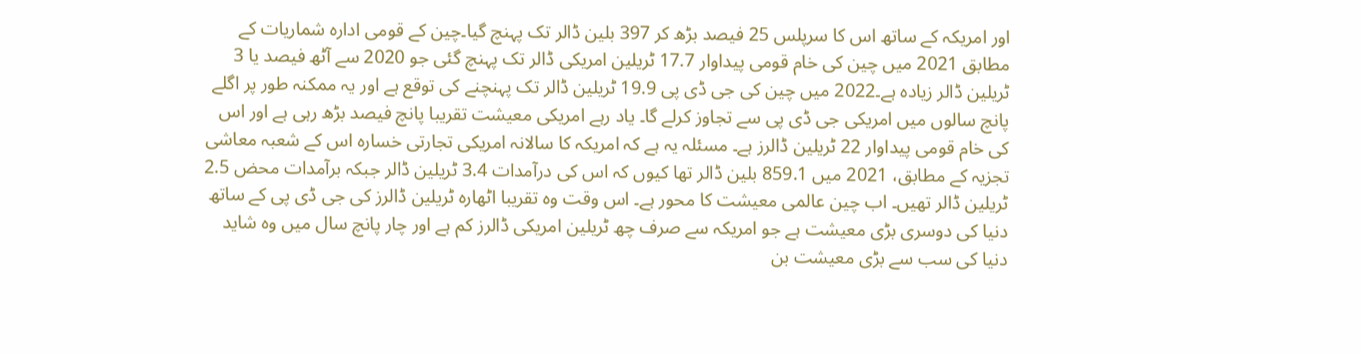اور امریکہ کے ساتھ اس کا سرپلس 25 فیصد بڑھ کر 397 بلین ڈالر تک پہنچ گیا۔چین کے قومی ادارہ شماریات کے مطابق 2021 میں چین کی خام قومی پیداوار 17.7 ٹریلین امریکی ڈالر تک پہنچ گئی جو 2020 سے آٹھ فیصد یا 3 ٹریلین ڈالر زیادہ ہے۔2022 میں چین کی جی ڈی پی 19.9 ٹریلین ڈالر تک پہنچنے کی توقع ہے اور یہ ممکنہ طور پر اگلے پانچ سالوں میں امریکی جی ڈی پی سے تجاوز کرلے گا۔ یاد رہے امریکی معیشت تقریبا پانچ فیصد بڑھ رہی ہے اور اس کی خام قومی پیداوار 22 ٹریلین ڈالرز ہے۔ مسئلہ یہ ہے کہ امریکہ کا سالانہ امریکی تجارتی خسارہ اس کے شعبہ معاشی تجزیہ کے مطابق، 2021 میں 859.1 بلین ڈالر تھا کیوں کہ اس کی درآمدات 3.4 ٹریلین ڈالر جبکہ برآمدات محض 2.5 ٹریلین ڈالر تھیں۔ اب چین عالمی معیشت کا محور ہے۔ اس وقت وہ تقریبا اٹھارہ ٹریلین ڈالرز کی جی ڈی پی کے ساتھ دنیا کی دوسری بڑی معیشت ہے جو امریکہ سے صرف چھ ٹریلین امریکی ڈالرز کم ہے اور چار پانچ سال میں وہ شاید دنیا کی سب سے بڑی معیشت بن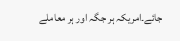جائے۔امریکہ ہر جگہ اور ہر معاملے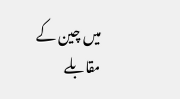میں چین کے مقابلے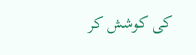کی کوشش کر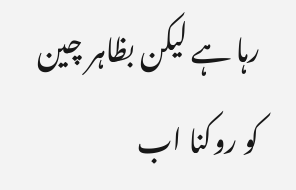رہا ہے لیکن بظاہر چین کو روکنا اب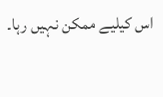اس کیلیے ممکن نہیں رہا۔